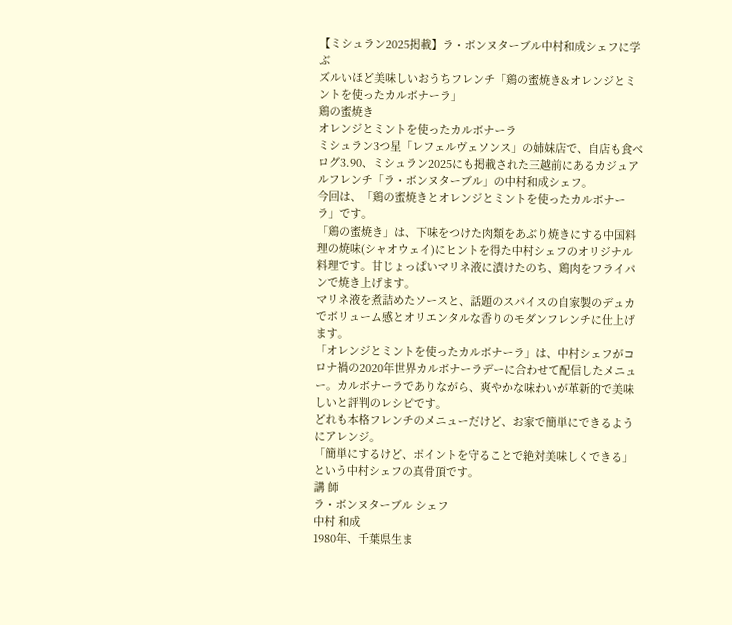【ミシュラン2025掲載】ラ・ボンヌターブル中村和成シェフに学ぶ
ズルいほど美味しいおうちフレンチ「鶏の蜜焼き&オレンジとミントを使ったカルボナーラ」
鶏の蜜焼き
オレンジとミントを使ったカルボナーラ
ミシュラン3つ星「レフェルヴェソンス」の姉妹店で、自店も食べログ3.90、ミシュラン2025にも掲載された三越前にあるカジュアルフレンチ「ラ・ボンヌターブル」の中村和成シェフ。
今回は、「鶏の蜜焼きとオレンジとミントを使ったカルボナーラ」です。
「鶏の蜜焼き」は、下味をつけた肉類をあぶり焼きにする中国料理の焼味(シャオウェイ)にヒントを得た中村シェフのオリジナル料理です。甘じょっぱいマリネ液に漬けたのち、鶏肉をフライパンで焼き上げます。
マリネ液を煮詰めたソースと、話題のスパイスの自家製のデュカでボリューム感とオリエンタルな香りのモダンフレンチに仕上げます。
「オレンジとミントを使ったカルボナーラ」は、中村シェフがコロナ禍の2020年世界カルボナーラデーに合わせて配信したメニュー。カルボナーラでありながら、爽やかな味わいが革新的で美味しいと評判のレシピです。
どれも本格フレンチのメニューだけど、お家で簡単にできるようにアレンジ。
「簡単にするけど、ポイントを守ることで絶対美味しくできる」という中村シェフの真骨頂です。
講 師
ラ・ボンヌターブル シェフ
中村 和成
1980年、千葉県生ま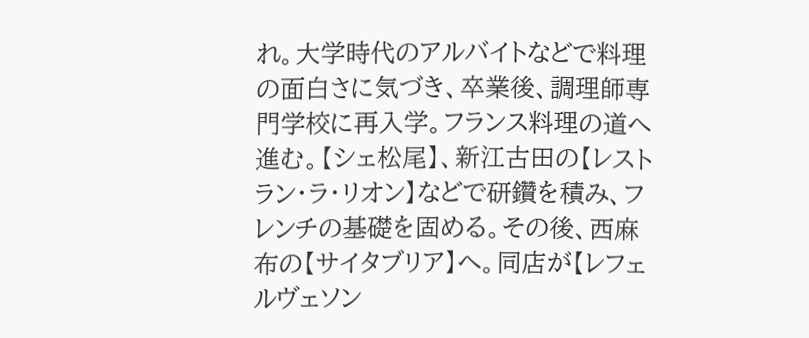れ。大学時代のアルバイトなどで料理の面白さに気づき、卒業後、調理師専門学校に再入学。フランス料理の道へ進む。【シェ松尾】、新江古田の【レストラン・ラ・リオン】などで研鑽を積み、フレンチの基礎を固める。その後、西麻布の【サイタブリア】へ。同店が【レフェルヴェソン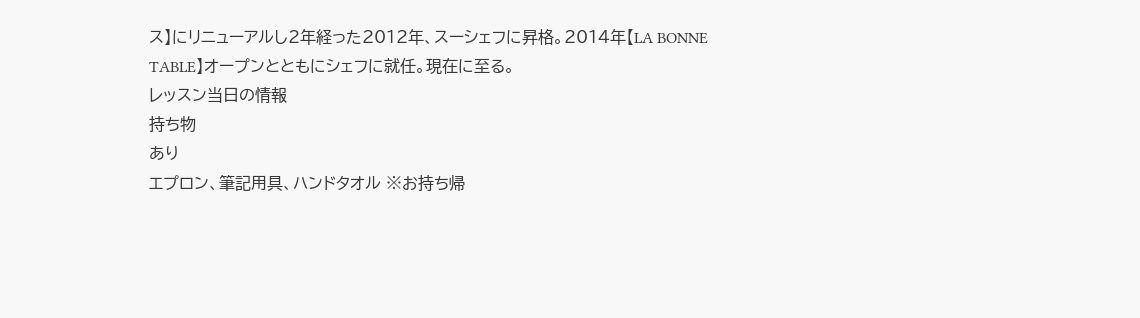ス】にリニューアルし2年経った2012年、スーシェフに昇格。2014年【LA BONNE TABLE】オープンとともにシェフに就任。現在に至る。
レッスン当日の情報
持ち物
あり
エプロン、筆記用具、ハンドタオル ※お持ち帰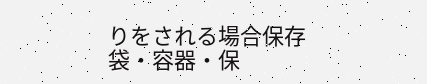りをされる場合保存袋・容器・保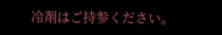冷剤はご持参ください。